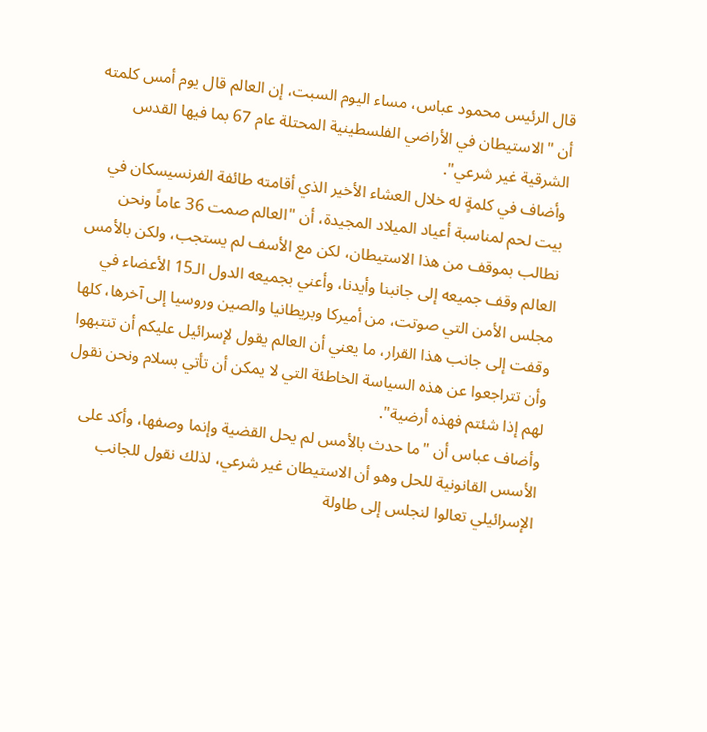قال الرئيس محمود عباس، مساء اليوم السبت، إن العالم قال يوم أمس كلمته أن "الاستيطان في الأراضي الفلسطينية المحتلة عام 67 بما فيها القدس الشرقية غير شرعي".
وأضاف في كلمةٍ له خلال العشاء الأخير الذي أقامته طائفة الفرنسيسكان في بيت لحم لمناسبة أعياد الميلاد المجيدة، أن "العالم صمت 36 عاماً ونحن نطالب بموقف من هذا الاستيطان، لكن مع الأسف لم يستجب، ولكن بالأمس العالم وقف جميعه إلى جانبنا وأيدنا، وأعني بجميعه الدول الـ15 الأعضاء في مجلس الأمن التي صوتت، من أميركا وبريطانيا والصين وروسيا إلى آخرها، كلها وقفت إلى جانب هذا القرار، ما يعني أن العالم يقول لإسرائيل عليكم أن تنتبهوا وأن تتراجعوا عن هذه السياسة الخاطئة التي لا يمكن أن تأتي بسلام ونحن نقول لهم إذا شئتم فهذه أرضية".
وأضاف عباس أن "ما حدث بالأمس لم يحل القضية وإنما وصفها، وأكد على الأسس القانونية للحل وهو أن الاستيطان غير شرعي، لذلك نقول للجانب الإسرائيلي تعالوا لنجلس إلى طاولة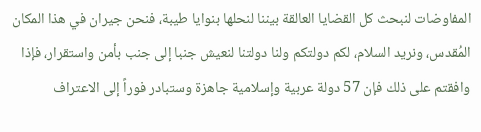المفاوضات لنبحث كل القضايا العالقة بيننا لنحلها بنوايا طيبة، فنحن جيران في هذا المكان المُقدس، ونريد السلام، لكم دولتكم ولنا دولتنا لنعيش جنبا إلى جنب بأمن واستقرار، فإذا وافقتم على ذلك فإن 57 دولة عربية وإسلامية جاهزة وستبادر فوراً إلى الاعتراف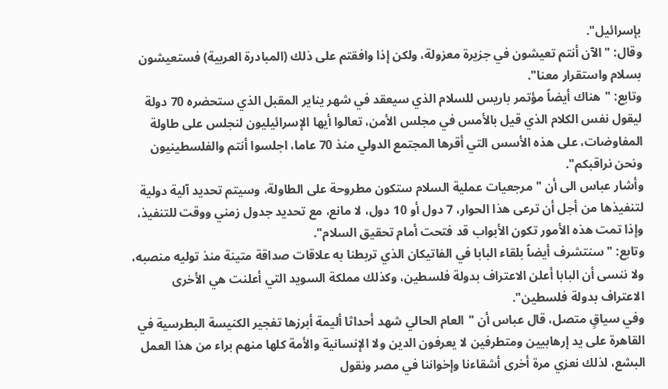بإسرائيل".
وقال: "الآن أنتم تعيشون في جزيرة معزولة، ولكن إذا وافقتم على ذلك (المبادرة العربية) فستعيشون بسلام واستقرار معنا".
وتابع: "هناك أيضاً مؤتمر باريس للسلام الذي سيعقد في شهر يناير المقبل الذي ستحضره 70 دولة ليقول نفس الكلام الذي قيل بالأمس في مجلس الأمن، تعالوا أيها الإسرائيليون لنجلس على طاولة المفاوضات، على هذه الأسس التي أقرها المجتمع الدولي منذ 70 عاما، اجلسوا أنتم والفلسطينيون ونحن نراقبكم".
وأشار عباس الى أن "مرجعيات عملية السلام ستكون مطروحة على الطاولة، وسيتم تحديد آلية دولية لتنفيذها من أجل أن ترعى هذا الحوار، 7 دول أو 10 دول، لا مانع، مع تحديد جدول زمني ووقت للتنفيذ، وإذا تمت هذه الأمور تكون الأبواب قد فتحت أمام تحقيق السلام".
وتابع: "سنتشرف أيضاً بلقاء البابا في الفاتيكان الذي تربطنا به علاقات صداقة متينة منذ توليه منصبه، ولا ننسى أن البابا أعلن الاعتراف بدولة فلسطين، وكذلك مملكة السويد التي أعلنت هي الأخرى الاعتراف بدولة فلسطين".
وفي سياقٍ متصل، قال عباس أن "العام الحالي شهد أحداثا أليمة أبرزها تفجير الكنيسة البطرسية في القاهرة على يد إرهابيين ومتطرفين لا يعرفون الدين ولا الإنسانية والأمة كلها منهم براء من هذا العمل البشع، لذلك نعزي مرة أخرى أشقاءنا وإخواننا في مصر ونقول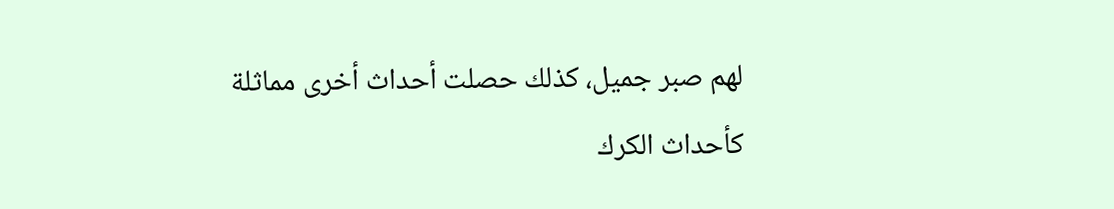لهم صبر جميل، كذلك حصلت أحداث أخرى مماثلة كأحداث الكرك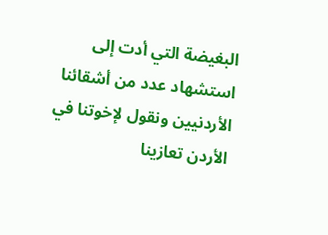البغيضة التي أدت إلى استشهاد عدد من أشقائنا الأردنيين ونقول لإخوتنا في الأردن تعازينا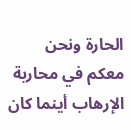الحارة ونحن معكم في محاربة الإرهاب أينما كان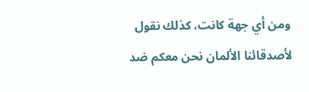ومن أي جهة كانت، كذلك نقول لأصدقائنا الألمان نحن معكم ضد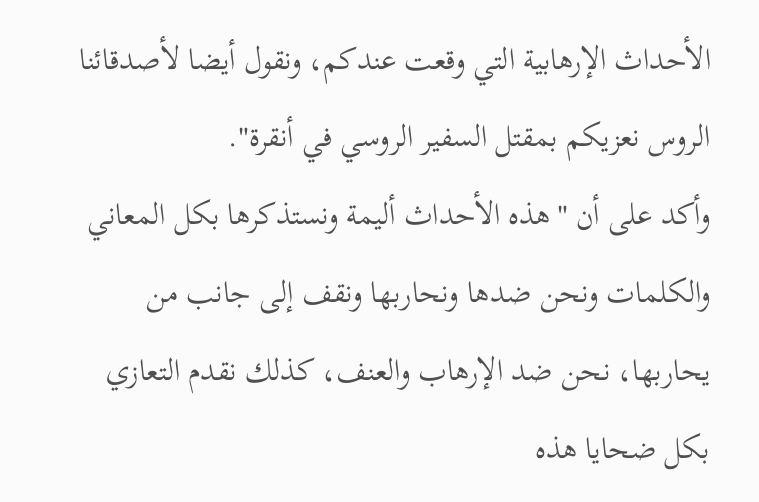الأحداث الإرهابية التي وقعت عندكم، ونقول أيضا لأصدقائنا الروس نعزيكم بمقتل السفير الروسي في أنقرة".
وأكد على أن "هذه الأحداث أليمة ونستذكرها بكل المعاني والكلمات ونحن ضدها ونحاربها ونقف إلى جانب من يحاربها، نحن ضد الإرهاب والعنف، كذلك نقدم التعازي بكل ضحايا هذه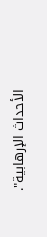الأحداث الإرهابية".